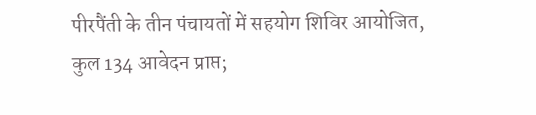पीरपैंती के तीन पंचायतों में सहयोग शिविर आयोजित, कुल 134 आवेदन प्राप्त;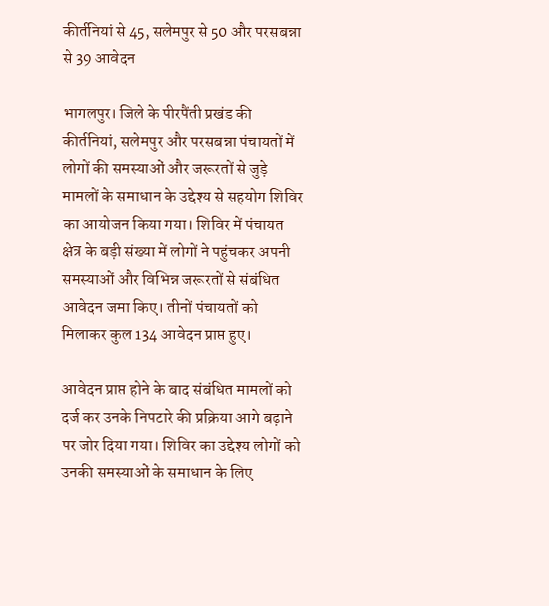कीर्तनियां से 45, सलेमपुर से 50 और परसबन्ना से 39 आवेदन

भागलपुर। जिले के पीरपैंती प्रखंड की कीर्तनियां, सलेमपुर और परसबन्ना पंचायतों में लोगों की समस्याओं और जरूरतों से जुड़े मामलों के समाधान के उद्देश्य से सहयोग शिविर का आयोजन किया गया। शिविर में पंचायत क्षेत्र के बड़ी संख्या में लोगों ने पहुंचकर अपनी समस्याओं और विभिन्न जरूरतों से संबंधित आवेदन जमा किए। तीनों पंचायतों को मिलाकर कुल 134 आवेदन प्राप्त हुए।

आवेदन प्राप्त होने के बाद संबंधित मामलों को दर्ज कर उनके निपटारे की प्रक्रिया आगे बढ़ाने पर जोर दिया गया। शिविर का उद्देश्य लोगों को उनकी समस्याओं के समाधान के लिए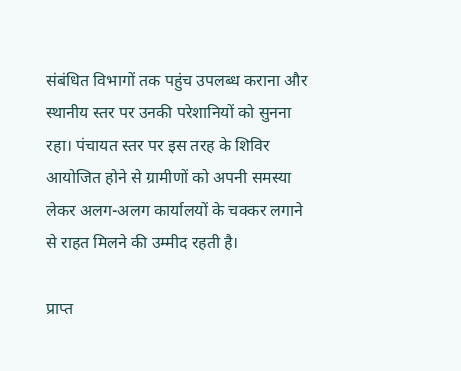संबंधित विभागों तक पहुंच उपलब्ध कराना और स्थानीय स्तर पर उनकी परेशानियों को सुनना रहा। पंचायत स्तर पर इस तरह के शिविर आयोजित होने से ग्रामीणों को अपनी समस्या लेकर अलग-अलग कार्यालयों के चक्कर लगाने से राहत मिलने की उम्मीद रहती है।

प्राप्त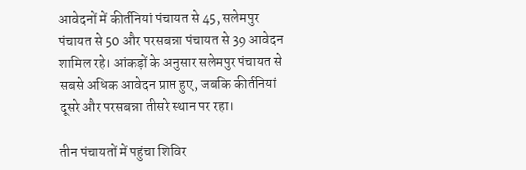आवेदनों में कीर्तनियां पंचायत से 45, सलेमपुर पंचायत से 50 और परसबन्ना पंचायत से 39 आवेदन शामिल रहे। आंकड़ों के अनुसार सलेमपुर पंचायत से सबसे अधिक आवेदन प्राप्त हुए, जबकि कीर्तनियां दूसरे और परसबन्ना तीसरे स्थान पर रहा।

तीन पंचायतों में पहुंचा शिविर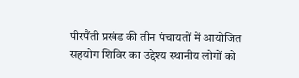पीरपैंती प्रखंड की तीन पंचायतों में आयोजित सहयोग शिविर का उद्देश्य स्थानीय लोगों को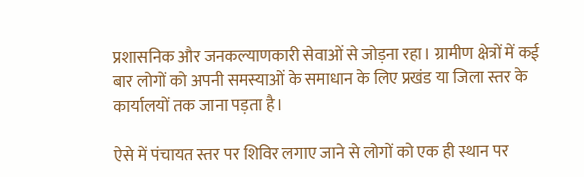प्रशासनिक और जनकल्याणकारी सेवाओं से जोड़ना रहा। ग्रामीण क्षेत्रों में कई बार लोगों को अपनी समस्याओं के समाधान के लिए प्रखंड या जिला स्तर के कार्यालयों तक जाना पड़ता है।

ऐसे में पंचायत स्तर पर शिविर लगाए जाने से लोगों को एक ही स्थान पर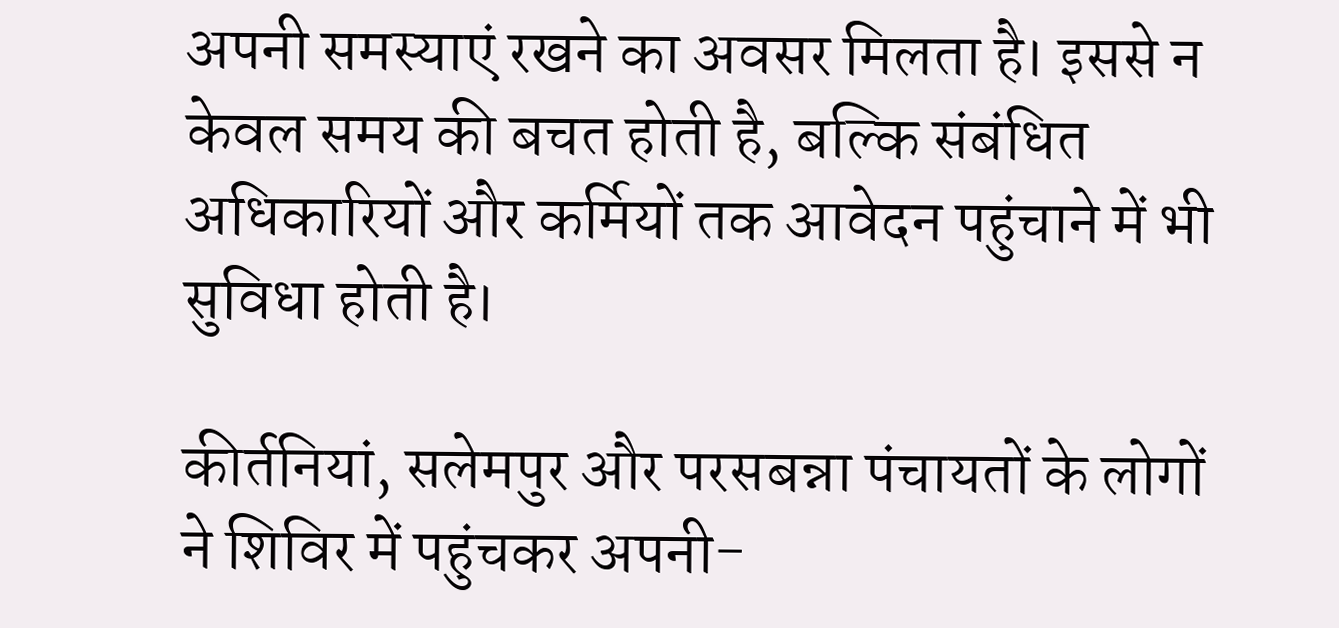अपनी समस्याएं रखने का अवसर मिलता है। इससे न केवल समय की बचत होती है, बल्कि संबंधित अधिकारियों और कर्मियों तक आवेदन पहुंचाने में भी सुविधा होती है।

कीर्तनियां, सलेमपुर और परसबन्ना पंचायतों के लोगों ने शिविर में पहुंचकर अपनी-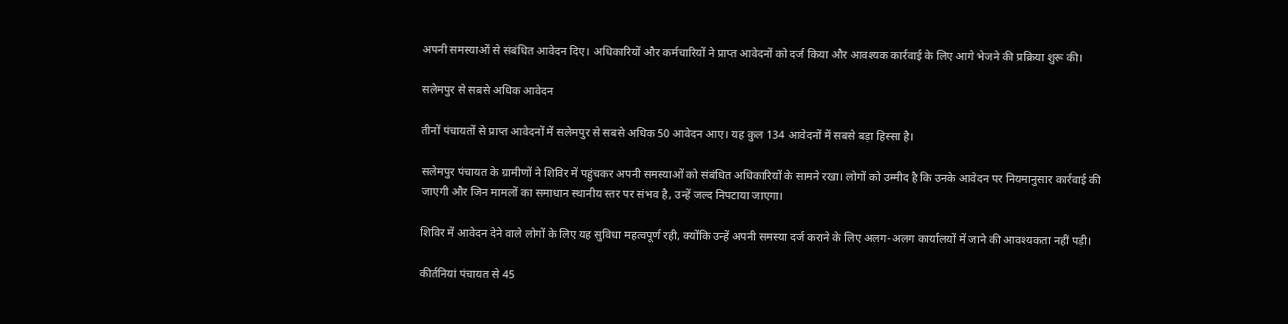अपनी समस्याओं से संबंधित आवेदन दिए। अधिकारियों और कर्मचारियों ने प्राप्त आवेदनों को दर्ज किया और आवश्यक कार्रवाई के लिए आगे भेजने की प्रक्रिया शुरू की।

सलेमपुर से सबसे अधिक आवेदन

तीनों पंचायतों से प्राप्त आवेदनों में सलेमपुर से सबसे अधिक 50 आवेदन आए। यह कुल 134 आवेदनों में सबसे बड़ा हिस्सा है।

सलेमपुर पंचायत के ग्रामीणों ने शिविर में पहुंचकर अपनी समस्याओं को संबंधित अधिकारियों के सामने रखा। लोगों को उम्मीद है कि उनके आवेदन पर नियमानुसार कार्रवाई की जाएगी और जिन मामलों का समाधान स्थानीय स्तर पर संभव है, उन्हें जल्द निपटाया जाएगा।

शिविर में आवेदन देने वाले लोगों के लिए यह सुविधा महत्वपूर्ण रही, क्योंकि उन्हें अपनी समस्या दर्ज कराने के लिए अलग-अलग कार्यालयों में जाने की आवश्यकता नहीं पड़ी।

कीर्तनियां पंचायत से 45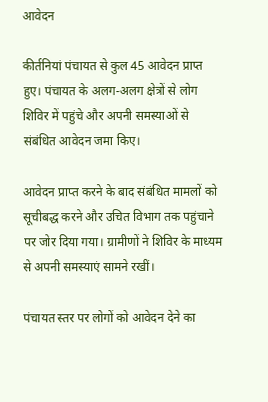आवेदन

कीर्तनियां पंचायत से कुल 45 आवेदन प्राप्त हुए। पंचायत के अलग-अलग क्षेत्रों से लोग शिविर में पहुंचे और अपनी समस्याओं से संबंधित आवेदन जमा किए।

आवेदन प्राप्त करने के बाद संबंधित मामलों को सूचीबद्ध करने और उचित विभाग तक पहुंचाने पर जोर दिया गया। ग्रामीणों ने शिविर के माध्यम से अपनी समस्याएं सामने रखीं।

पंचायत स्तर पर लोगों को आवेदन देने का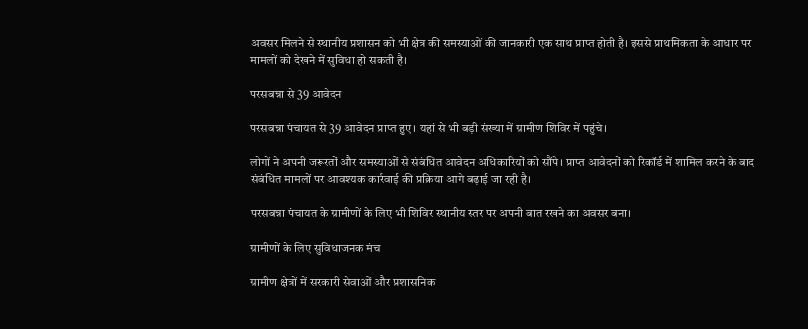अवसर मिलने से स्थानीय प्रशासन को भी क्षेत्र की समस्याओं की जानकारी एक साथ प्राप्त होती है। इससे प्राथमिकता के आधार पर मामलों को देखने में सुविधा हो सकती है।

परसबन्ना से 39 आवेदन

परसबन्ना पंचायत से 39 आवेदन प्राप्त हुए। यहां से भी बड़ी संख्या में ग्रामीण शिविर में पहुंचे।

लोगों ने अपनी जरूरतों और समस्याओं से संबंधित आवेदन अधिकारियों को सौंपे। प्राप्त आवेदनों को रिकॉर्ड में शामिल करने के बाद संबंधित मामलों पर आवश्यक कार्रवाई की प्रक्रिया आगे बढ़ाई जा रही है।

परसबन्ना पंचायत के ग्रामीणों के लिए भी शिविर स्थानीय स्तर पर अपनी बात रखने का अवसर बना।

ग्रामीणों के लिए सुविधाजनक मंच

ग्रामीण क्षेत्रों में सरकारी सेवाओं और प्रशासनिक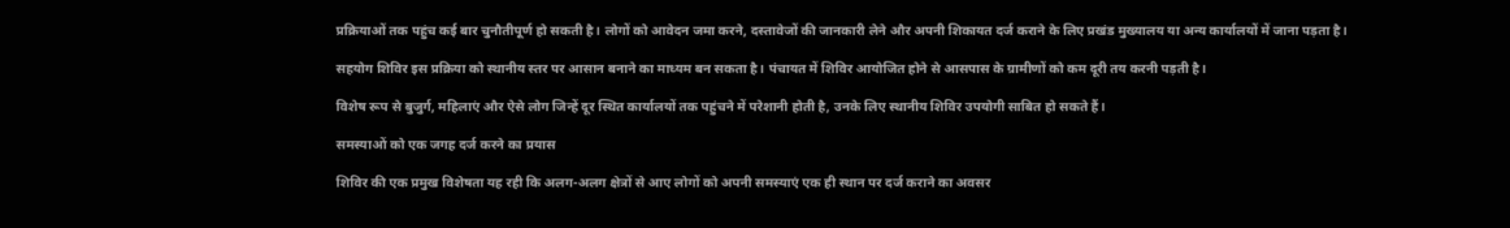प्रक्रियाओं तक पहुंच कई बार चुनौतीपूर्ण हो सकती है। लोगों को आवेदन जमा करने, दस्तावेजों की जानकारी लेने और अपनी शिकायत दर्ज कराने के लिए प्रखंड मुख्यालय या अन्य कार्यालयों में जाना पड़ता है।

सहयोग शिविर इस प्रक्रिया को स्थानीय स्तर पर आसान बनाने का माध्यम बन सकता है। पंचायत में शिविर आयोजित होने से आसपास के ग्रामीणों को कम दूरी तय करनी पड़ती है।

विशेष रूप से बुजुर्ग, महिलाएं और ऐसे लोग जिन्हें दूर स्थित कार्यालयों तक पहुंचने में परेशानी होती है, उनके लिए स्थानीय शिविर उपयोगी साबित हो सकते हैं।

समस्याओं को एक जगह दर्ज करने का प्रयास

शिविर की एक प्रमुख विशेषता यह रही कि अलग-अलग क्षेत्रों से आए लोगों को अपनी समस्याएं एक ही स्थान पर दर्ज कराने का अवसर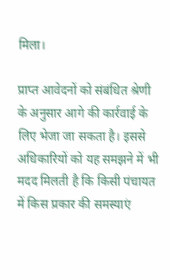मिला।

प्राप्त आवेदनों को संबंधित श्रेणी के अनुसार आगे की कार्रवाई के लिए भेजा जा सकता है। इससे अधिकारियों को यह समझने में भी मदद मिलती है कि किसी पंचायत में किस प्रकार की समस्याएं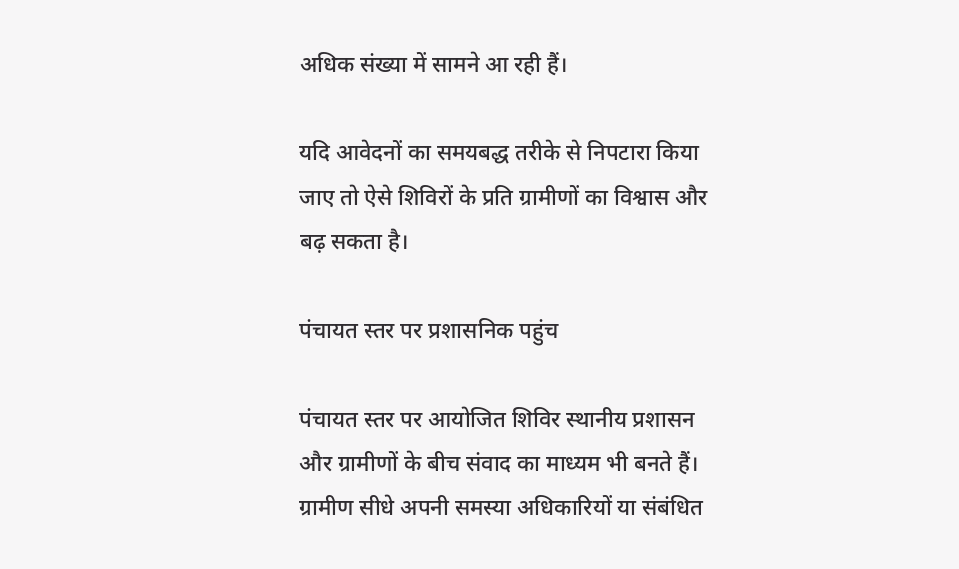अधिक संख्या में सामने आ रही हैं।

यदि आवेदनों का समयबद्ध तरीके से निपटारा किया जाए तो ऐसे शिविरों के प्रति ग्रामीणों का विश्वास और बढ़ सकता है।

पंचायत स्तर पर प्रशासनिक पहुंच

पंचायत स्तर पर आयोजित शिविर स्थानीय प्रशासन और ग्रामीणों के बीच संवाद का माध्यम भी बनते हैं। ग्रामीण सीधे अपनी समस्या अधिकारियों या संबंधित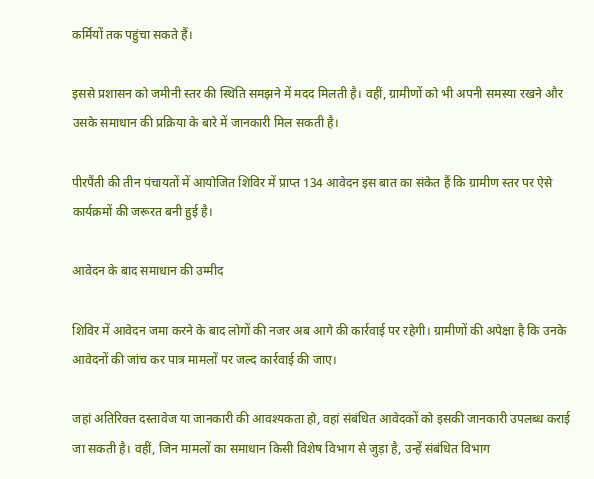कर्मियों तक पहुंचा सकते हैं।

इससे प्रशासन को जमीनी स्तर की स्थिति समझने में मदद मिलती है। वहीं, ग्रामीणों को भी अपनी समस्या रखने और उसके समाधान की प्रक्रिया के बारे में जानकारी मिल सकती है।

पीरपैंती की तीन पंचायतों में आयोजित शिविर में प्राप्त 134 आवेदन इस बात का संकेत हैं कि ग्रामीण स्तर पर ऐसे कार्यक्रमों की जरूरत बनी हुई है।

आवेदन के बाद समाधान की उम्मीद

शिविर में आवेदन जमा करने के बाद लोगों की नजर अब आगे की कार्रवाई पर रहेगी। ग्रामीणों की अपेक्षा है कि उनके आवेदनों की जांच कर पात्र मामलों पर जल्द कार्रवाई की जाए।

जहां अतिरिक्त दस्तावेज या जानकारी की आवश्यकता हो, वहां संबंधित आवेदकों को इसकी जानकारी उपलब्ध कराई जा सकती है। वहीं, जिन मामलों का समाधान किसी विशेष विभाग से जुड़ा है, उन्हें संबंधित विभाग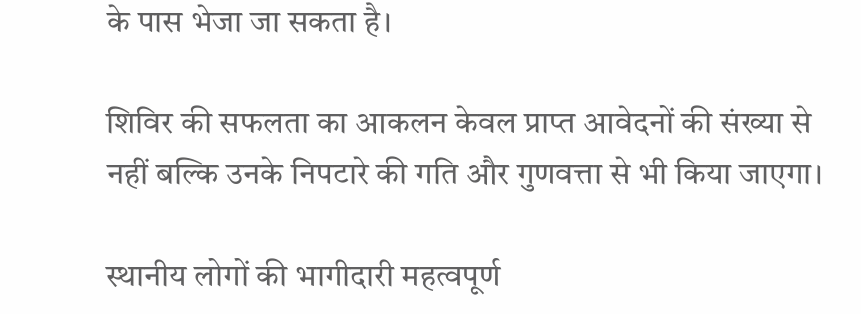के पास भेजा जा सकता है।

शिविर की सफलता का आकलन केवल प्राप्त आवेदनों की संख्या से नहीं बल्कि उनके निपटारे की गति और गुणवत्ता से भी किया जाएगा।

स्थानीय लोगों की भागीदारी महत्वपूर्ण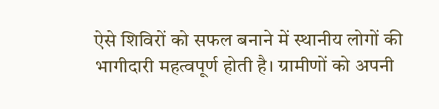ऐसे शिविरों को सफल बनाने में स्थानीय लोगों की भागीदारी महत्वपूर्ण होती है। ग्रामीणों को अपनी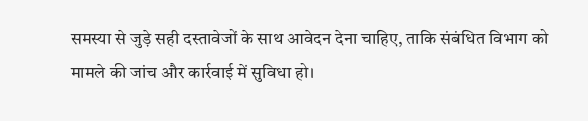समस्या से जुड़े सही दस्तावेजों के साथ आवेदन देना चाहिए, ताकि संबंधित विभाग को मामले की जांच और कार्रवाई में सुविधा हो।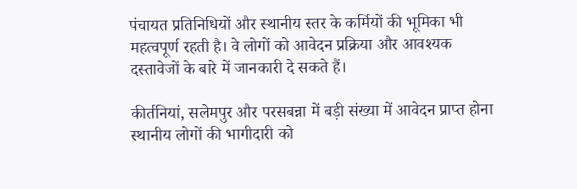पंचायत प्रतिनिधियों और स्थानीय स्तर के कर्मियों की भूमिका भी महत्वपूर्ण रहती है। वे लोगों को आवेदन प्रक्रिया और आवश्यक दस्तावेजों के बारे में जानकारी दे सकते हैं।

कीर्तनियां, सलेमपुर और परसबन्ना में बड़ी संख्या में आवेदन प्राप्त होना स्थानीय लोगों की भागीदारी को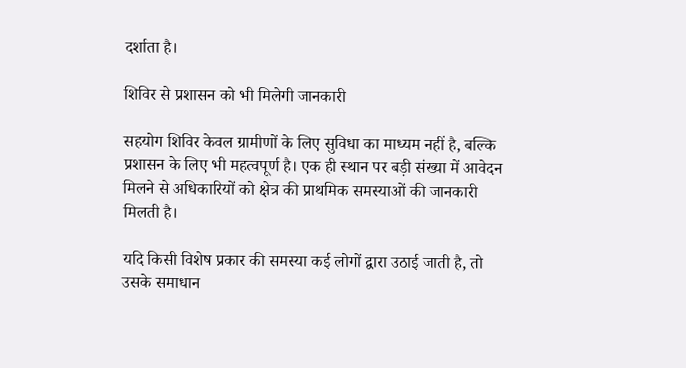दर्शाता है।

शिविर से प्रशासन को भी मिलेगी जानकारी

सहयोग शिविर केवल ग्रामीणों के लिए सुविधा का माध्यम नहीं है, बल्कि प्रशासन के लिए भी महत्वपूर्ण है। एक ही स्थान पर बड़ी संख्या में आवेदन मिलने से अधिकारियों को क्षेत्र की प्राथमिक समस्याओं की जानकारी मिलती है।

यदि किसी विशेष प्रकार की समस्या कई लोगों द्वारा उठाई जाती है, तो उसके समाधान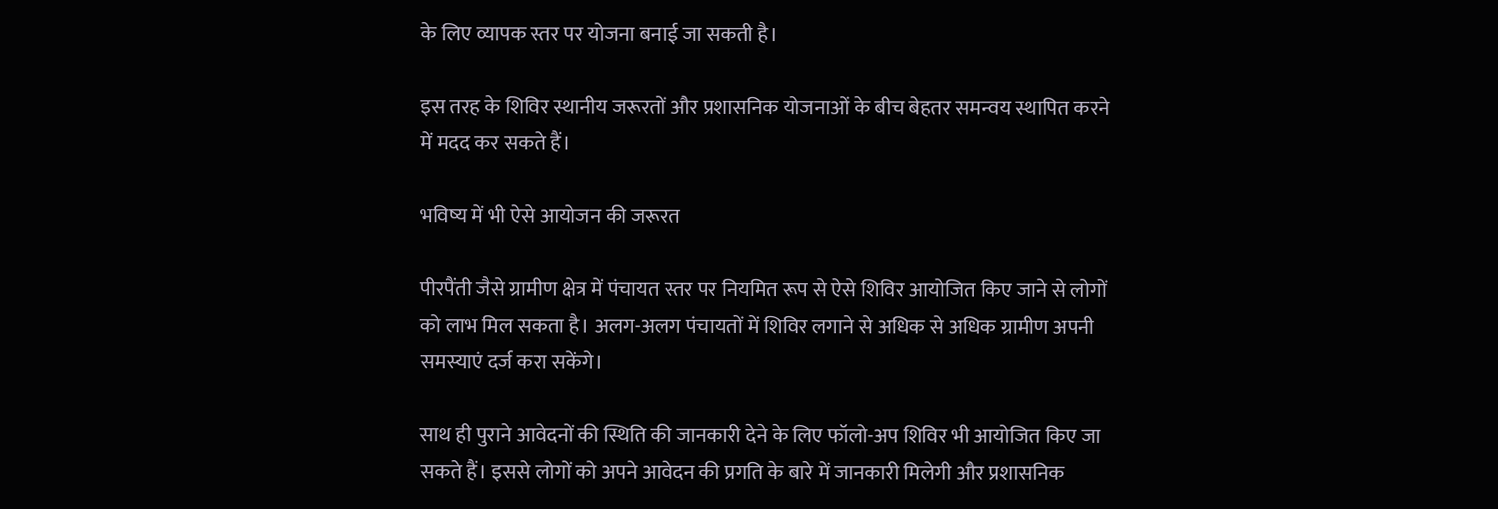के लिए व्यापक स्तर पर योजना बनाई जा सकती है।

इस तरह के शिविर स्थानीय जरूरतों और प्रशासनिक योजनाओं के बीच बेहतर समन्वय स्थापित करने में मदद कर सकते हैं।

भविष्य में भी ऐसे आयोजन की जरूरत

पीरपैंती जैसे ग्रामीण क्षेत्र में पंचायत स्तर पर नियमित रूप से ऐसे शिविर आयोजित किए जाने से लोगों को लाभ मिल सकता है। अलग-अलग पंचायतों में शिविर लगाने से अधिक से अधिक ग्रामीण अपनी समस्याएं दर्ज करा सकेंगे।

साथ ही पुराने आवेदनों की स्थिति की जानकारी देने के लिए फॉलो-अप शिविर भी आयोजित किए जा सकते हैं। इससे लोगों को अपने आवेदन की प्रगति के बारे में जानकारी मिलेगी और प्रशासनिक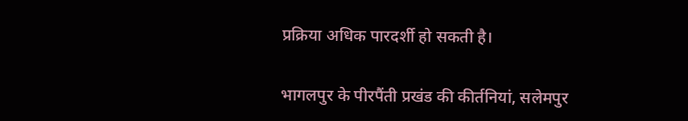प्रक्रिया अधिक पारदर्शी हो सकती है।

भागलपुर के पीरपैंती प्रखंड की कीर्तनियां, सलेमपुर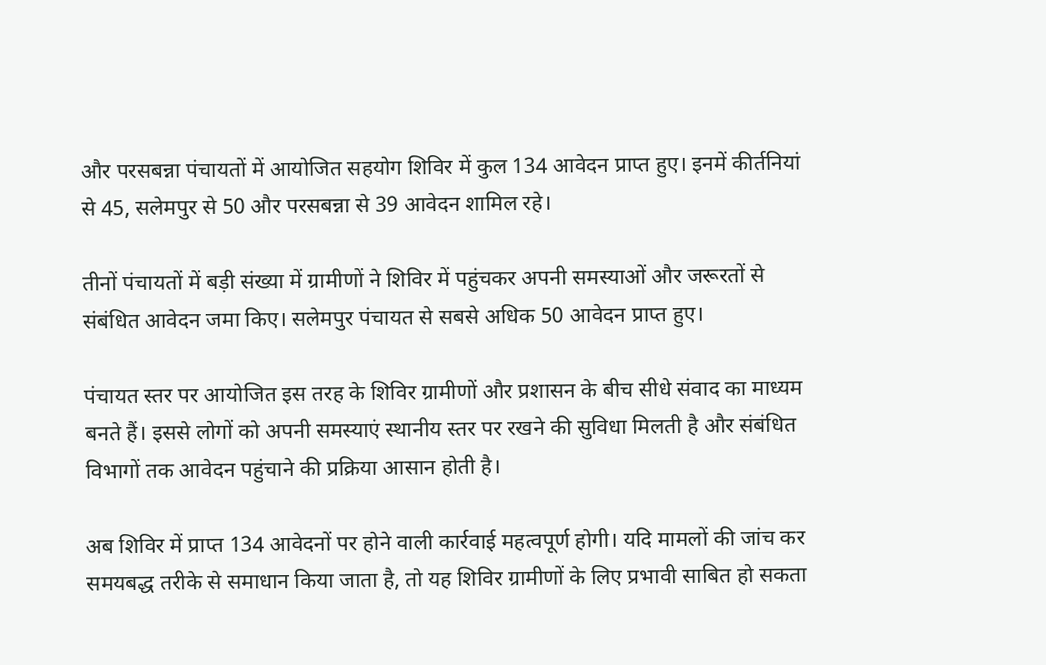और परसबन्ना पंचायतों में आयोजित सहयोग शिविर में कुल 134 आवेदन प्राप्त हुए। इनमें कीर्तनियां से 45, सलेमपुर से 50 और परसबन्ना से 39 आवेदन शामिल रहे।

तीनों पंचायतों में बड़ी संख्या में ग्रामीणों ने शिविर में पहुंचकर अपनी समस्याओं और जरूरतों से संबंधित आवेदन जमा किए। सलेमपुर पंचायत से सबसे अधिक 50 आवेदन प्राप्त हुए।

पंचायत स्तर पर आयोजित इस तरह के शिविर ग्रामीणों और प्रशासन के बीच सीधे संवाद का माध्यम बनते हैं। इससे लोगों को अपनी समस्याएं स्थानीय स्तर पर रखने की सुविधा मिलती है और संबंधित विभागों तक आवेदन पहुंचाने की प्रक्रिया आसान होती है।

अब शिविर में प्राप्त 134 आवेदनों पर होने वाली कार्रवाई महत्वपूर्ण होगी। यदि मामलों की जांच कर समयबद्ध तरीके से समाधान किया जाता है, तो यह शिविर ग्रामीणों के लिए प्रभावी साबित हो सकता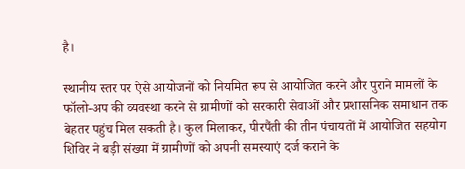है।

स्थानीय स्तर पर ऐसे आयोजनों को नियमित रूप से आयोजित करने और पुराने मामलों के फॉलो-अप की व्यवस्था करने से ग्रामीणों को सरकारी सेवाओं और प्रशासनिक समाधान तक बेहतर पहुंच मिल सकती है। कुल मिलाकर, पीरपैंती की तीन पंचायतों में आयोजित सहयोग शिविर ने बड़ी संख्या में ग्रामीणों को अपनी समस्याएं दर्ज कराने के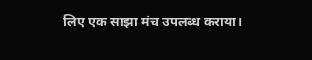लिए एक साझा मंच उपलब्ध कराया।